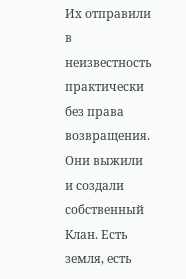Их отправили в неизвестность практически без права возвращения. Они выжили и создали собственный Клан. Есть земля, есть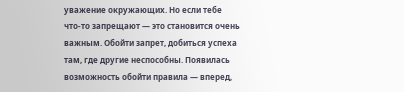уважение окружающих. Но если тебе что-то запрещают — это становится очень важным. Обойти запрет, добиться успеха там, где другие неспособны. Появилась возможность обойти правила — вперед,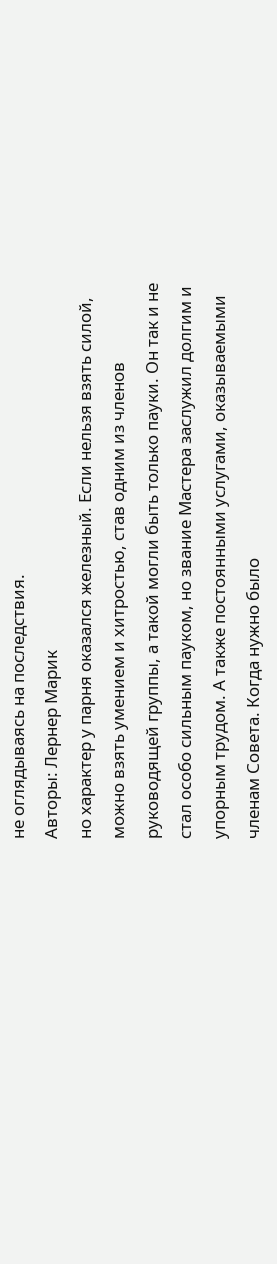не оглядываясь на последствия.
Авторы: Лернер Марик
но характер у парня оказался железный. Если нельзя взять силой, можно взять умением и хитростью, став одним из членов руководящей группы, а такой могли быть только пауки. Он так и не стал особо сильным пауком, но звание Мастера заслужил долгим и упорным трудом. А также постоянными услугами, оказываемыми членам Совета. Когда нужно было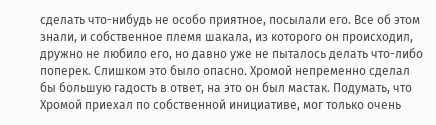сделать что-нибудь не особо приятное, посылали его. Все об этом знали, и собственное племя шакала, из которого он происходил, дружно не любило его, но давно уже не пыталось делать что-либо поперек. Слишком это было опасно. Хромой непременно сделал бы большую гадость в ответ, на это он был мастак. Подумать, что Хромой приехал по собственной инициативе, мог только очень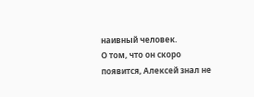наивный человек.
О том, что он скоро появится, Алексей знал не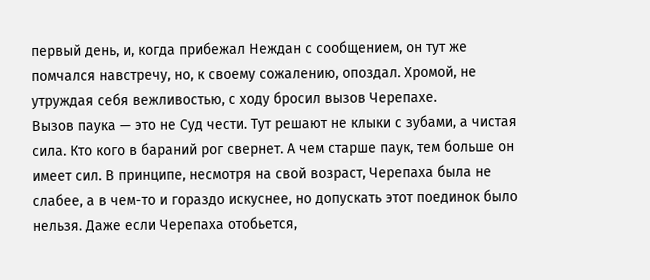первый день, и, когда прибежал Неждан с сообщением, он тут же помчался навстречу, но, к своему сожалению, опоздал. Хромой, не утруждая себя вежливостью, с ходу бросил вызов Черепахе.
Вызов паука — это не Суд чести. Тут решают не клыки с зубами, а чистая сила. Кто кого в бараний рог свернет. А чем старше паук, тем больше он имеет сил. В принципе, несмотря на свой возраст, Черепаха была не слабее, а в чем-то и гораздо искуснее, но допускать этот поединок было нельзя. Даже если Черепаха отобьется,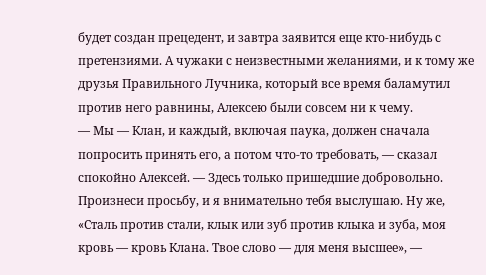будет создан прецедент, и завтра заявится еще кто-нибудь с претензиями. А чужаки с неизвестными желаниями, и к тому же друзья Правильного Лучника, который все время баламутил против него равнины, Алексею были совсем ни к чему.
— Мы — Клан, и каждый, включая паука, должен сначала попросить принять его, а потом что-то требовать, — сказал спокойно Алексей. — Здесь только пришедшие добровольно. Произнеси просьбу, и я внимательно тебя выслушаю. Ну же, «Сталь против стали, клык или зуб против клыка и зуба, моя кровь — кровь Клана. Твое слово — для меня высшее», —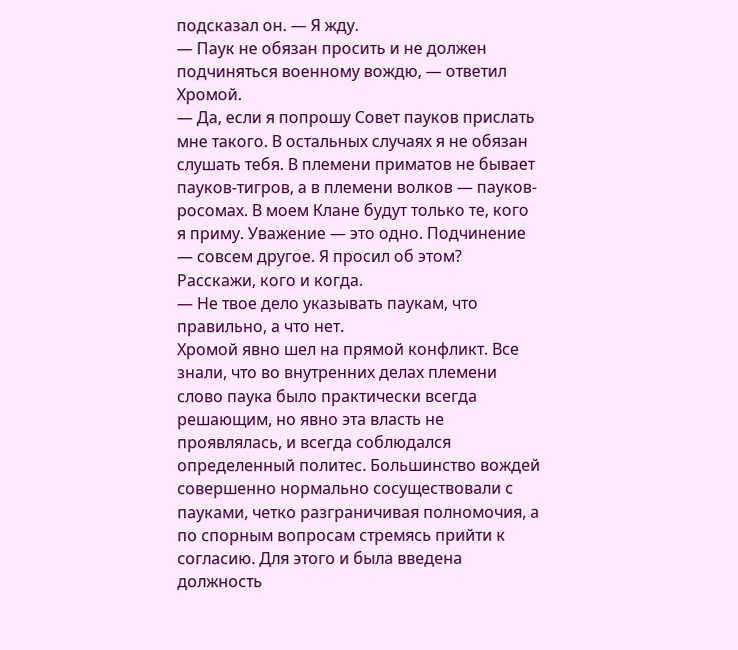подсказал он. — Я жду.
— Паук не обязан просить и не должен подчиняться военному вождю, — ответил Хромой.
— Да, если я попрошу Совет пауков прислать мне такого. В остальных случаях я не обязан слушать тебя. В племени приматов не бывает пауков-тигров, а в племени волков — пауков-росомах. В моем Клане будут только те, кого я приму. Уважение — это одно. Подчинение — совсем другое. Я просил об этом? Расскажи, кого и когда.
— Не твое дело указывать паукам, что правильно, а что нет.
Хромой явно шел на прямой конфликт. Все знали, что во внутренних делах племени слово паука было практически всегда решающим, но явно эта власть не проявлялась, и всегда соблюдался определенный политес. Большинство вождей совершенно нормально сосуществовали с пауками, четко разграничивая полномочия, а по спорным вопросам стремясь прийти к согласию. Для этого и была введена должность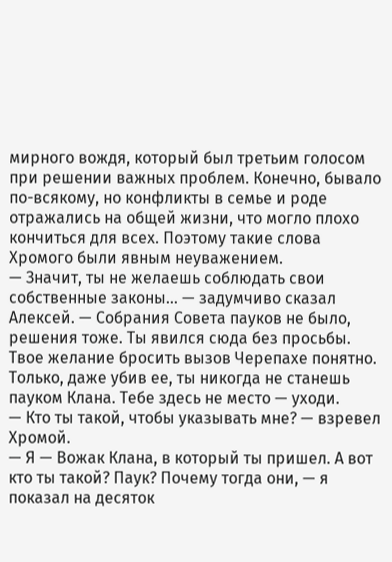мирного вождя, который был третьим голосом при решении важных проблем. Конечно, бывало по-всякому, но конфликты в семье и роде отражались на общей жизни, что могло плохо кончиться для всех. Поэтому такие слова Хромого были явным неуважением.
— Значит, ты не желаешь соблюдать свои собственные законы… — задумчиво сказал Алексей. — Собрания Совета пауков не было, решения тоже. Ты явился сюда без просьбы. Твое желание бросить вызов Черепахе понятно. Только, даже убив ее, ты никогда не станешь пауком Клана. Тебе здесь не место — уходи.
— Кто ты такой, чтобы указывать мне? — взревел Хромой.
— Я — Вожак Клана, в который ты пришел. А вот кто ты такой? Паук? Почему тогда они, — я показал на десяток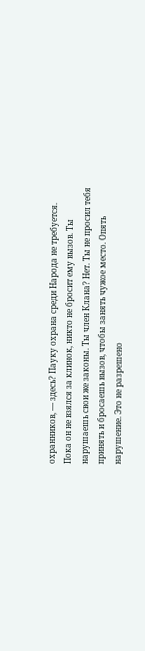охранников, — здесь? Пауку охрана среди Народа не требуется. Пока он не взялся за клинок, никто не бросит ему вызов. Ты нарушаешь свои же законы. Ты член Клана? Нет. Ты не просил тебя принять и бросаешь вызов, чтобы занять чужое место. Опять нарушение. Это не разрешено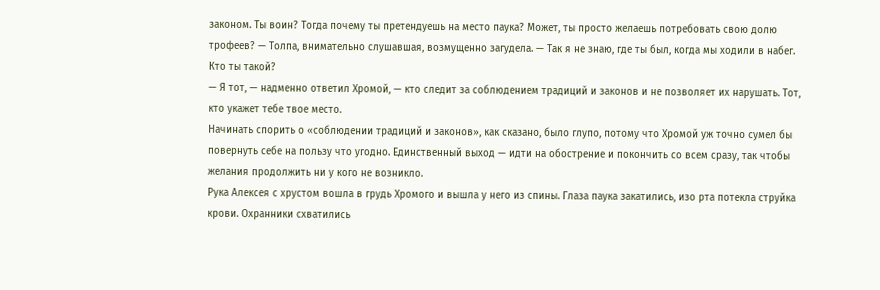законом. Ты воин? Тогда почему ты претендуешь на место паука? Может, ты просто желаешь потребовать свою долю трофеев? — Толпа, внимательно слушавшая, возмущенно загудела. — Так я не знаю, где ты был, когда мы ходили в набег. Кто ты такой?
— Я тот, — надменно ответил Хромой, — кто следит за соблюдением традиций и законов и не позволяет их нарушать. Тот, кто укажет тебе твое место.
Начинать спорить о «соблюдении традиций и законов», как сказано, было глупо, потому что Хромой уж точно сумел бы повернуть себе на пользу что угодно. Единственный выход — идти на обострение и покончить со всем сразу, так чтобы желания продолжить ни у кого не возникло.
Рука Алексея с хрустом вошла в грудь Хромого и вышла у него из спины. Глаза паука закатились, изо рта потекла струйка крови. Охранники схватились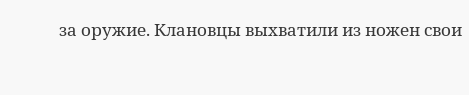за оружие. Клановцы выхватили из ножен свои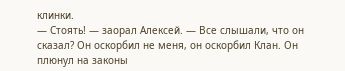клинки.
— Стоять! — заорал Алексей. — Все слышали, что он сказал? Он оскорбил не меня, он оскорбил Клан. Он плюнул на законы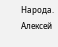Народа.
Алексей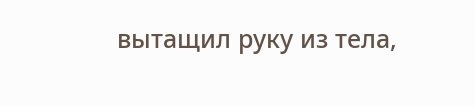вытащил руку из тела,